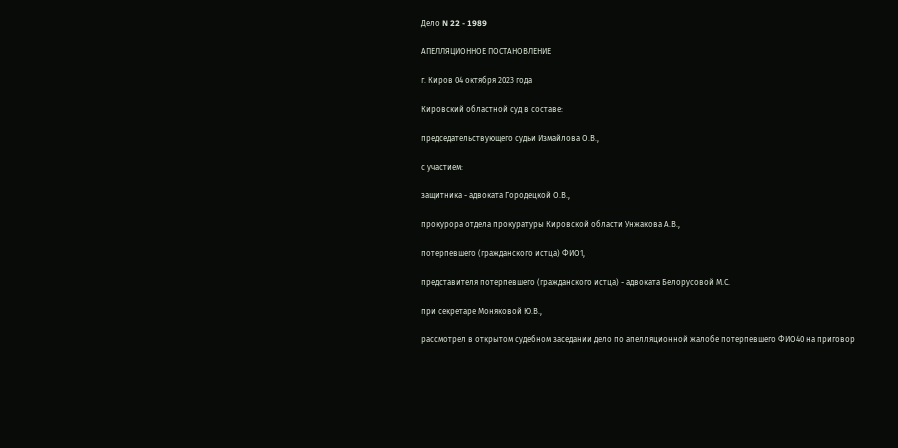Дело N 22 - 1989

АПЕЛЛЯЦИОННОЕ ПОСТАНОВЛЕНИЕ

г. Киров 04 октября 2023 года

Кировский областной суд в составе:

председательствующего судьи Измайлова О.В.,

с участием:

защитника - адвоката Городецкой О.В.,

прокурора отдела прокуратуры Кировской области Унжакова А.В.,

потерпевшего (гражданского истца) ФИО1,

представителя потерпевшего (гражданского истца) - адвоката Белорусовой М.С.

при секретаре Моняковой Ю.В.,

рассмотрел в открытом судебном заседании дело по апелляционной жалобе потерпевшего ФИО40 на приговор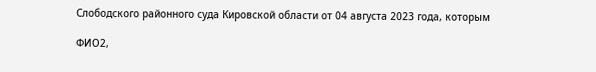Слободского районного суда Кировской области от 04 августа 2023 года, которым

ФИО2,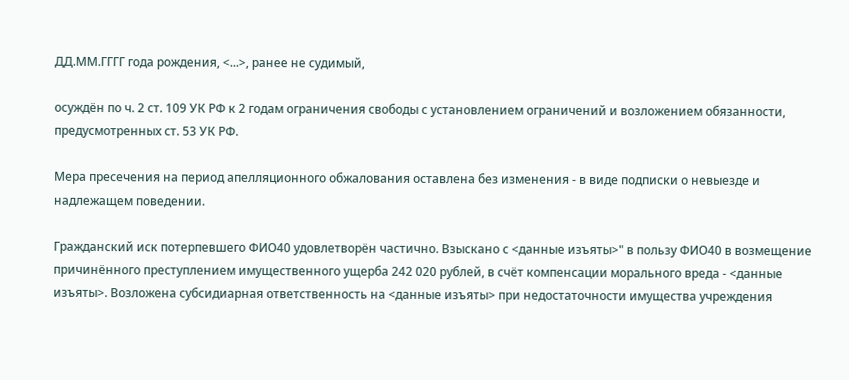ДД.ММ.ГГГГ года рождения, <...>, ранее не судимый,

осуждён по ч. 2 ст. 109 УК РФ к 2 годам ограничения свободы с установлением ограничений и возложением обязанности, предусмотренных ст. 53 УК РФ.

Мера пресечения на период апелляционного обжалования оставлена без изменения - в виде подписки о невыезде и надлежащем поведении.

Гражданский иск потерпевшего ФИО40 удовлетворён частично. Взыскано с <данные изъяты>" в пользу ФИО40 в возмещение причинённого преступлением имущественного ущерба 242 020 рублей, в счёт компенсации морального вреда - <данные изъяты>. Возложена субсидиарная ответственность на <данные изъяты> при недостаточности имущества учреждения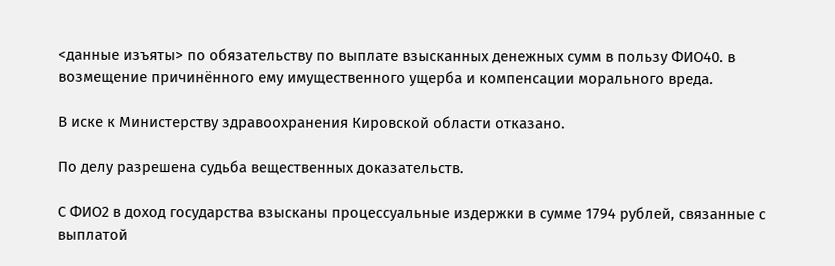<данные изъяты> по обязательству по выплате взысканных денежных сумм в пользу ФИО40. в возмещение причинённого ему имущественного ущерба и компенсации морального вреда.

В иске к Министерству здравоохранения Кировской области отказано.

По делу разрешена судьба вещественных доказательств.

С ФИО2 в доход государства взысканы процессуальные издержки в сумме 1794 рублей, связанные с выплатой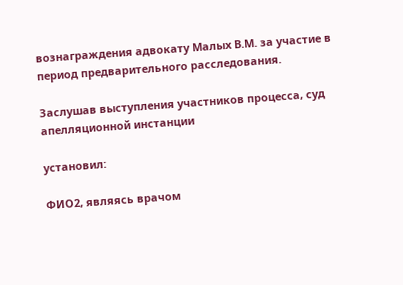вознаграждения адвокату Малых В.М. за участие в период предварительного расследования.

Заслушав выступления участников процесса, суд апелляционной инстанции

установил:

ФИО2, являясь врачом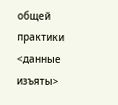общей практики <данные изъяты>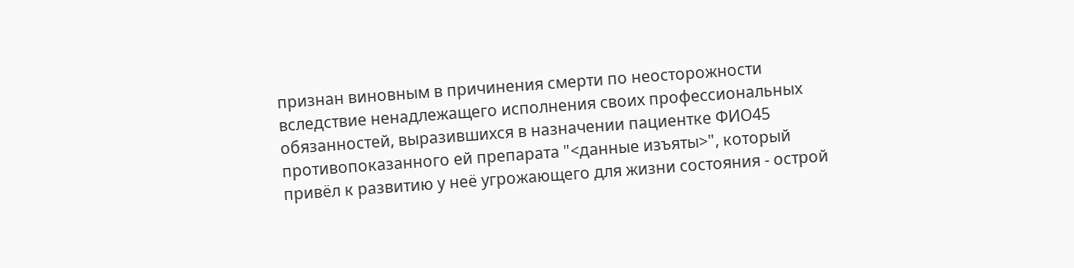признан виновным в причинения смерти по неосторожности вследствие ненадлежащего исполнения своих профессиональных обязанностей, выразившихся в назначении пациентке ФИО45 противопоказанного ей препарата "<данные изъяты>", который привёл к развитию у неё угрожающего для жизни состояния - острой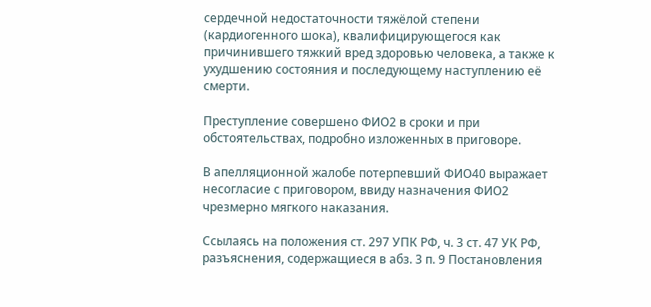сердечной недостаточности тяжёлой степени (кардиогенного шока), квалифицирующегося как причинившего тяжкий вред здоровью человека, а также к ухудшению состояния и последующему наступлению её смерти.

Преступление совершено ФИО2 в сроки и при обстоятельствах, подробно изложенных в приговоре.

В апелляционной жалобе потерпевший ФИО40 выражает несогласие с приговором, ввиду назначения ФИО2 чрезмерно мягкого наказания.

Ссылаясь на положения ст. 297 УПК РФ, ч. 3 ст. 47 УК РФ, разъяснения, содержащиеся в абз. 3 п. 9 Постановления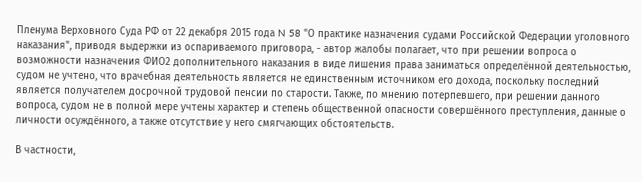Пленума Верховного Суда РФ от 22 декабря 2015 года N 58 "О практике назначения судами Российской Федерации уголовного наказания", приводя выдержки из оспариваемого приговора, - автор жалобы полагает, что при решении вопроса о возможности назначения ФИО2 дополнительного наказания в виде лишения права заниматься определённой деятельностью, судом не учтено, что врачебная деятельность является не единственным источником его дохода, поскольку последний является получателем досрочной трудовой пенсии по старости. Также, по мнению потерпевшего, при решении данного вопроса, судом не в полной мере учтены характер и степень общественной опасности совершённого преступления, данные о личности осуждённого, а также отсутствие у него смягчающих обстоятельств.

В частности,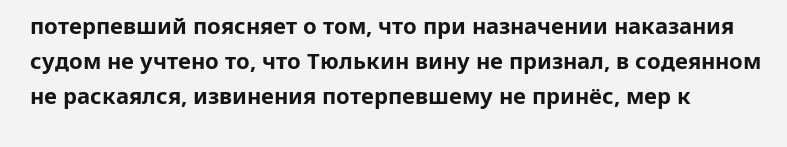потерпевший поясняет о том, что при назначении наказания судом не учтено то, что Тюлькин вину не признал, в содеянном не раскаялся, извинения потерпевшему не принёс, мер к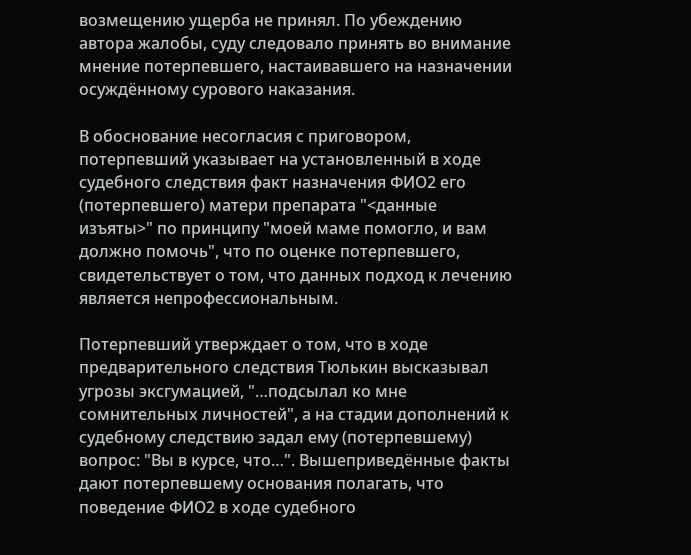возмещению ущерба не принял. По убеждению автора жалобы, суду следовало принять во внимание мнение потерпевшего, настаивавшего на назначении осуждённому сурового наказания.

В обоснование несогласия с приговором, потерпевший указывает на установленный в ходе судебного следствия факт назначения ФИО2 его (потерпевшего) матери препарата "<данные изъяты>" по принципу "моей маме помогло, и вам должно помочь", что по оценке потерпевшего, свидетельствует о том, что данных подход к лечению является непрофессиональным.

Потерпевший утверждает о том, что в ходе предварительного следствия Тюлькин высказывал угрозы эксгумацией, "…подсылал ко мне сомнительных личностей", а на стадии дополнений к судебному следствию задал ему (потерпевшему) вопрос: "Вы в курсе, что…". Вышеприведённые факты дают потерпевшему основания полагать, что поведение ФИО2 в ходе судебного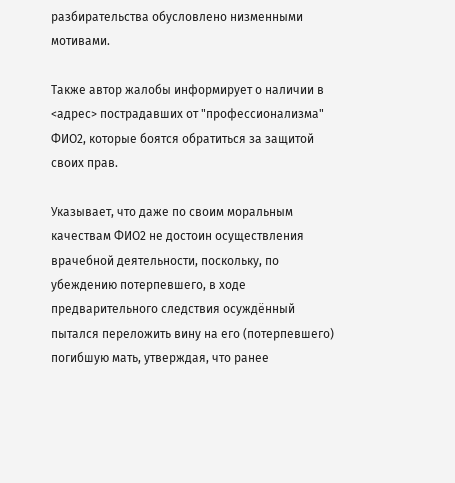разбирательства обусловлено низменными мотивами.

Также автор жалобы информирует о наличии в <адрес> пострадавших от "профессионализма" ФИО2, которые боятся обратиться за защитой своих прав.

Указывает, что даже по своим моральным качествам ФИО2 не достоин осуществления врачебной деятельности, поскольку, по убеждению потерпевшего, в ходе предварительного следствия осуждённый пытался переложить вину на его (потерпевшего) погибшую мать, утверждая, что ранее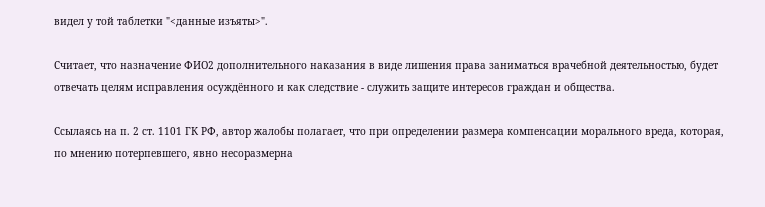видел у той таблетки "<данные изъяты>".

Считает, что назначение ФИО2 дополнительного наказания в виде лишения права заниматься врачебной деятельностью, будет отвечать целям исправления осуждённого и как следствие - служить защите интересов граждан и общества.

Ссылаясь на п. 2 ст. 1101 ГК РФ, автор жалобы полагает, что при определении размера компенсации морального вреда, которая, по мнению потерпевшего, явно несоразмерна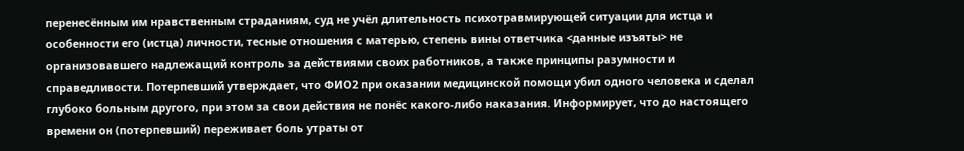перенесённым им нравственным страданиям, суд не учёл длительность психотравмирующей ситуации для истца и особенности его (истца) личности, тесные отношения с матерью, степень вины ответчика <данные изъяты> не организовавшего надлежащий контроль за действиями своих работников, а также принципы разумности и справедливости. Потерпевший утверждает, что ФИО2 при оказании медицинской помощи убил одного человека и сделал глубоко больным другого, при этом за свои действия не понёс какого-либо наказания. Информирует, что до настоящего времени он (потерпевший) переживает боль утраты от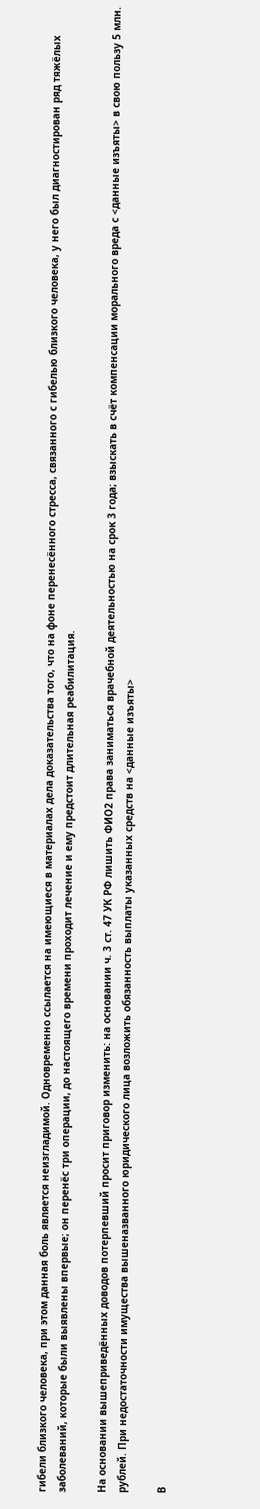гибели близкого человека, при этом данная боль является неизгладимой. Одновременно ссылается на имеющиеся в материалах дела доказательства того, что на фоне перенесённого стресса, связанного с гибелью близкого человека, у него был диагностирован ряд тяжёлых заболеваний, которые были выявлены впервые; он перенёс три операции, до настоящего времени проходит лечение и ему предстоит длительная реабилитация.

На основании вышеприведённых доводов потерпевший просит приговор изменить: на основании ч. 3 ст. 47 УК РФ лишить ФИО2 права заниматься врачебной деятельностью на срок 3 года; взыскать в счёт компенсации морального вреда с <данные изъяты> в свою пользу 5 млн. рублей. При недостаточности имущества вышеназванного юридического лица возложить обязанность выплаты указанных средств на <данные изъяты>

В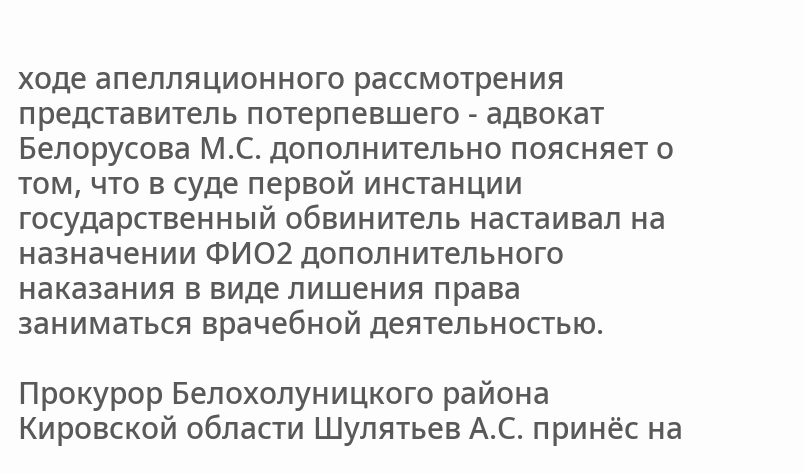ходе апелляционного рассмотрения представитель потерпевшего - адвокат Белорусова М.С. дополнительно поясняет о том, что в суде первой инстанции государственный обвинитель настаивал на назначении ФИО2 дополнительного наказания в виде лишения права заниматься врачебной деятельностью.

Прокурор Белохолуницкого района Кировской области Шулятьев А.С. принёс на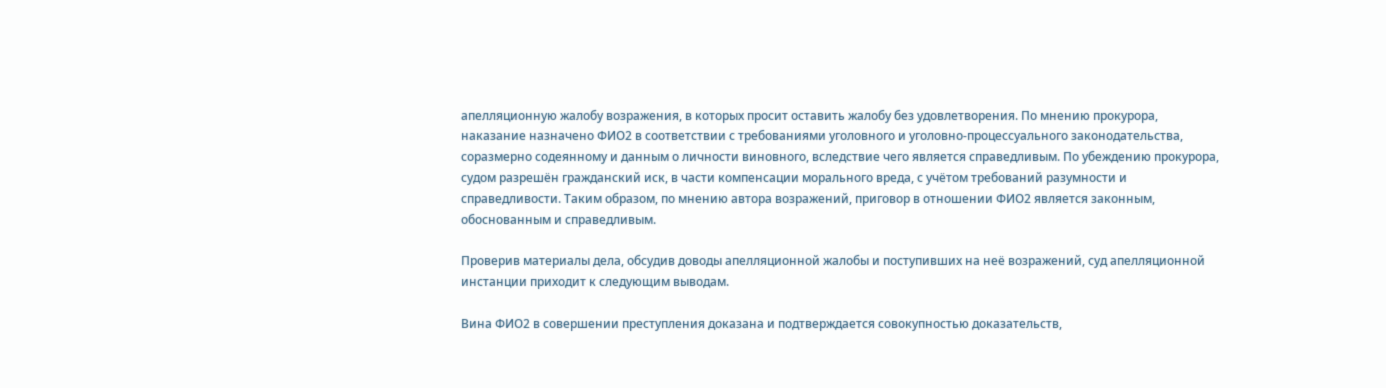апелляционную жалобу возражения, в которых просит оставить жалобу без удовлетворения. По мнению прокурора, наказание назначено ФИО2 в соответствии с требованиями уголовного и уголовно-процессуального законодательства, соразмерно содеянному и данным о личности виновного, вследствие чего является справедливым. По убеждению прокурора, судом разрешён гражданский иск, в части компенсации морального вреда, с учётом требований разумности и справедливости. Таким образом, по мнению автора возражений, приговор в отношении ФИО2 является законным, обоснованным и справедливым.

Проверив материалы дела, обсудив доводы апелляционной жалобы и поступивших на неё возражений, суд апелляционной инстанции приходит к следующим выводам.

Вина ФИО2 в совершении преступления доказана и подтверждается совокупностью доказательств,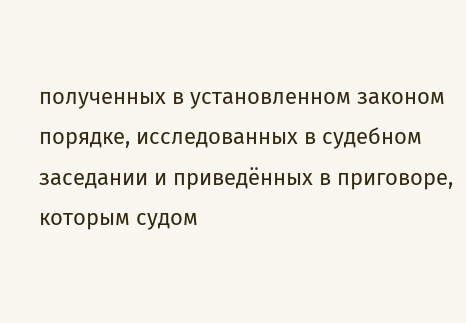полученных в установленном законом порядке, исследованных в судебном заседании и приведённых в приговоре, которым судом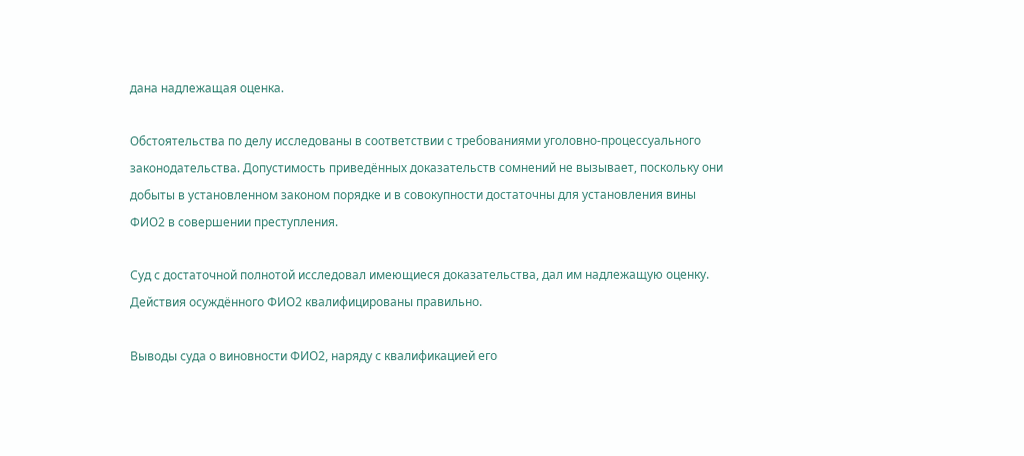дана надлежащая оценка.

Обстоятельства по делу исследованы в соответствии с требованиями уголовно-процессуального законодательства. Допустимость приведённых доказательств сомнений не вызывает, поскольку они добыты в установленном законом порядке и в совокупности достаточны для установления вины ФИО2 в совершении преступления.

Суд с достаточной полнотой исследовал имеющиеся доказательства, дал им надлежащую оценку. Действия осуждённого ФИО2 квалифицированы правильно.

Выводы суда о виновности ФИО2, наряду с квалификацией его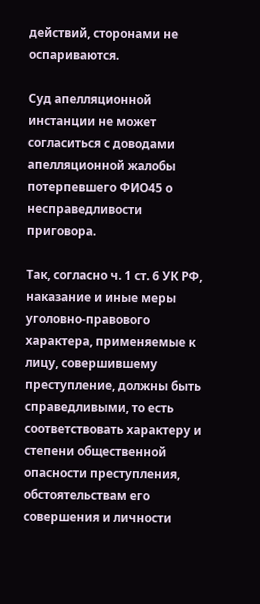действий, сторонами не оспариваются.

Суд апелляционной инстанции не может согласиться с доводами апелляционной жалобы потерпевшего ФИО45 о несправедливости приговора.

Так, согласно ч. 1 ст. 6 УК РФ, наказание и иные меры уголовно-правового характера, применяемые к лицу, совершившему преступление, должны быть справедливыми, то есть соответствовать характеру и степени общественной опасности преступления, обстоятельствам его совершения и личности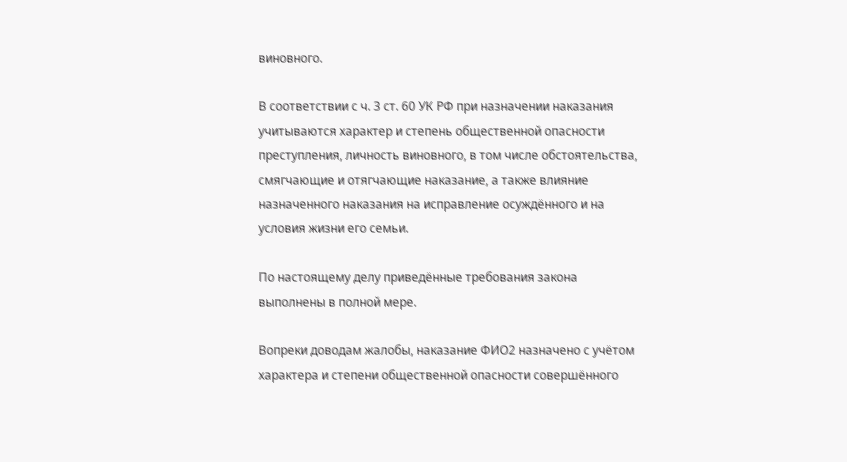виновного.

В соответствии с ч. 3 ст. 60 УК РФ при назначении наказания учитываются характер и степень общественной опасности преступления, личность виновного, в том числе обстоятельства, смягчающие и отягчающие наказание, а также влияние назначенного наказания на исправление осуждённого и на условия жизни его семьи.

По настоящему делу приведённые требования закона выполнены в полной мере.

Вопреки доводам жалобы, наказание ФИО2 назначено с учётом характера и степени общественной опасности совершённого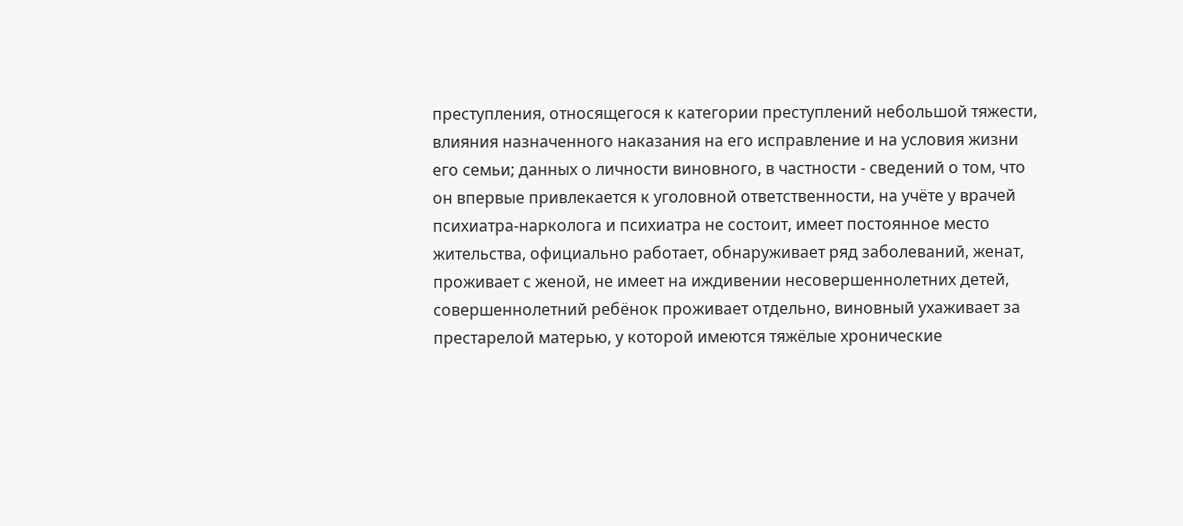преступления, относящегося к категории преступлений небольшой тяжести, влияния назначенного наказания на его исправление и на условия жизни его семьи; данных о личности виновного, в частности - сведений о том, что он впервые привлекается к уголовной ответственности, на учёте у врачей психиатра-нарколога и психиатра не состоит, имеет постоянное место жительства, официально работает, обнаруживает ряд заболеваний, женат, проживает с женой, не имеет на иждивении несовершеннолетних детей, совершеннолетний ребёнок проживает отдельно, виновный ухаживает за престарелой матерью, у которой имеются тяжёлые хронические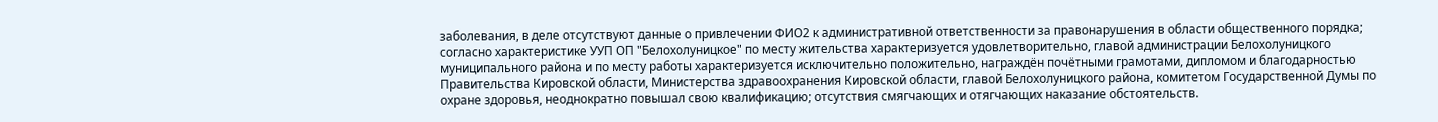заболевания, в деле отсутствуют данные о привлечении ФИО2 к административной ответственности за правонарушения в области общественного порядка; согласно характеристике УУП ОП "Белохолуницкое" по месту жительства характеризуется удовлетворительно, главой администрации Белохолуницкого муниципального района и по месту работы характеризуется исключительно положительно, награждён почётными грамотами, дипломом и благодарностью Правительства Кировской области, Министерства здравоохранения Кировской области, главой Белохолуницкого района, комитетом Государственной Думы по охране здоровья, неоднократно повышал свою квалификацию; отсутствия смягчающих и отягчающих наказание обстоятельств.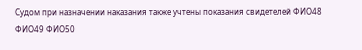Судом при назначении наказания также учтены показания свидетелей ФИО48 ФИО49 ФИО50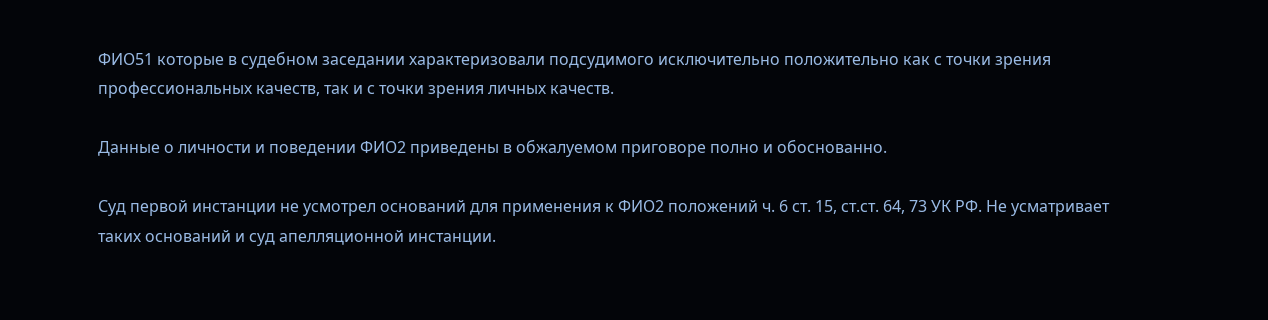ФИО51 которые в судебном заседании характеризовали подсудимого исключительно положительно как с точки зрения профессиональных качеств, так и с точки зрения личных качеств.

Данные о личности и поведении ФИО2 приведены в обжалуемом приговоре полно и обоснованно.

Суд первой инстанции не усмотрел оснований для применения к ФИО2 положений ч. 6 ст. 15, ст.ст. 64, 73 УК РФ. Не усматривает таких оснований и суд апелляционной инстанции.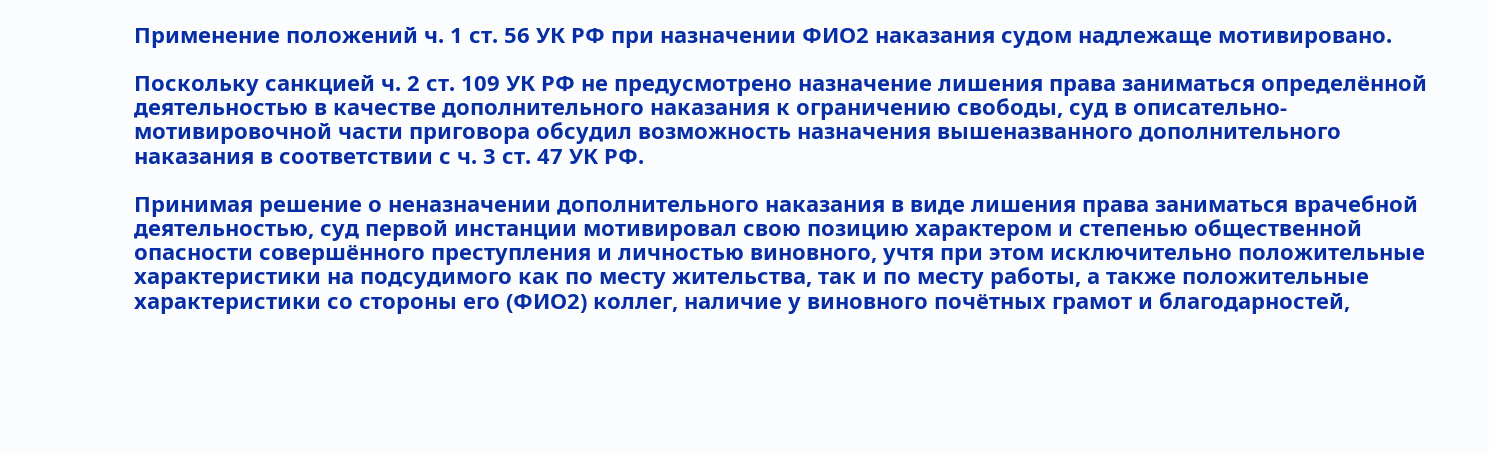Применение положений ч. 1 ст. 56 УК РФ при назначении ФИО2 наказания судом надлежаще мотивировано.

Поскольку санкцией ч. 2 ст. 109 УК РФ не предусмотрено назначение лишения права заниматься определённой деятельностью в качестве дополнительного наказания к ограничению свободы, суд в описательно-мотивировочной части приговора обсудил возможность назначения вышеназванного дополнительного наказания в соответствии с ч. 3 ст. 47 УК РФ.

Принимая решение о неназначении дополнительного наказания в виде лишения права заниматься врачебной деятельностью, суд первой инстанции мотивировал свою позицию характером и степенью общественной опасности совершённого преступления и личностью виновного, учтя при этом исключительно положительные характеристики на подсудимого как по месту жительства, так и по месту работы, а также положительные характеристики со стороны его (ФИО2) коллег, наличие у виновного почётных грамот и благодарностей,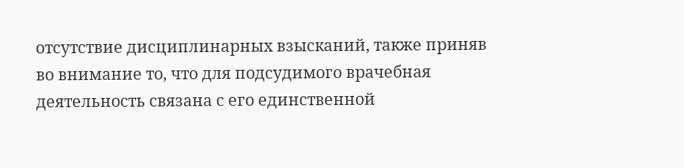отсутствие дисциплинарных взысканий, также приняв во внимание то, что для подсудимого врачебная деятельность связана с его единственной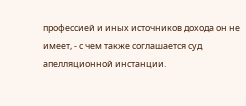профессией и иных источников дохода он не имеет, - с чем также соглашается суд апелляционной инстанции.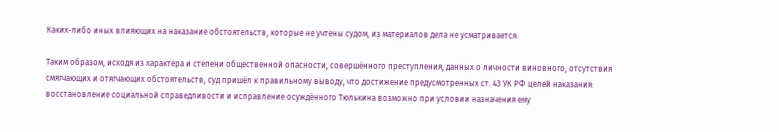Каких-либо иных влияющих на наказание обстоятельств, которые не учтены судом, из материалов дела не усматривается.

Таким образом, исходя из характера и степени общественной опасности, совершённого преступления, данных о личности виновного, отсутствия смягчающих и отягчающих обстоятельств, суд пришёл к правильному выводу, что достижение предусмотренных ст. 43 УК РФ целей наказания: восстановление социальной справедливости и исправление осуждённого Тюлькина возможно при условии назначения ему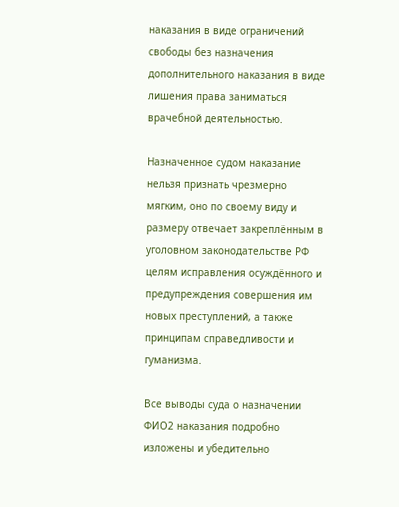наказания в виде ограничений свободы без назначения дополнительного наказания в виде лишения права заниматься врачебной деятельностью.

Назначенное судом наказание нельзя признать чрезмерно мягким, оно по своему виду и размеру отвечает закреплённым в уголовном законодательстве РФ целям исправления осуждённого и предупреждения совершения им новых преступлений, а также принципам справедливости и гуманизма.

Все выводы суда о назначении ФИО2 наказания подробно изложены и убедительно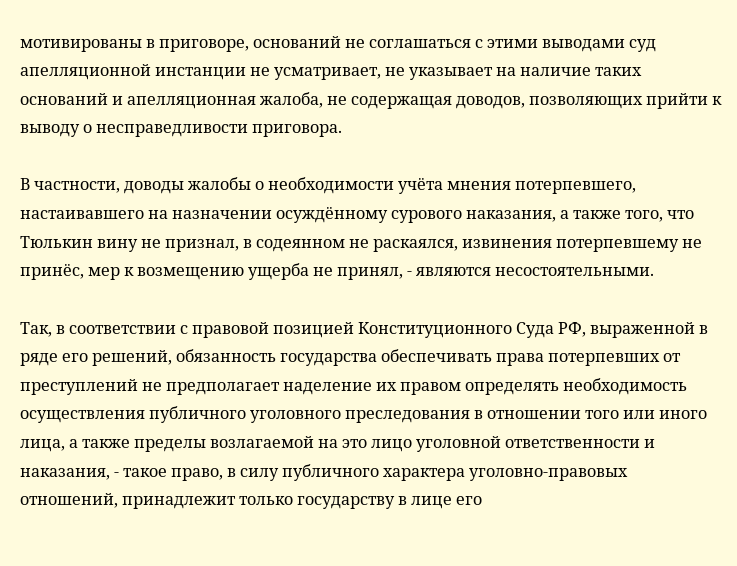мотивированы в приговоре, оснований не соглашаться с этими выводами суд апелляционной инстанции не усматривает, не указывает на наличие таких оснований и апелляционная жалоба, не содержащая доводов, позволяющих прийти к выводу о несправедливости приговора.

В частности, доводы жалобы о необходимости учёта мнения потерпевшего, настаивавшего на назначении осуждённому сурового наказания, а также того, что Тюлькин вину не признал, в содеянном не раскаялся, извинения потерпевшему не принёс, мер к возмещению ущерба не принял, - являются несостоятельными.

Так, в соответствии с правовой позицией Конституционного Суда РФ, выраженной в ряде его решений, обязанность государства обеспечивать права потерпевших от преступлений не предполагает наделение их правом определять необходимость осуществления публичного уголовного преследования в отношении того или иного лица, а также пределы возлагаемой на это лицо уголовной ответственности и наказания, - такое право, в силу публичного характера уголовно-правовых отношений, принадлежит только государству в лице его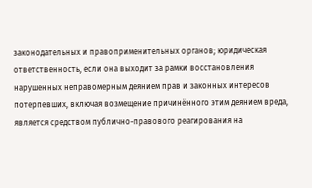законодательных и правоприменительных органов; юридическая ответственность, если она выходит за рамки восстановления нарушенных неправомерным деянием прав и законных интересов потерпевших, включая возмещение причинённого этим деянием вреда, является средством публично-правового реагирования на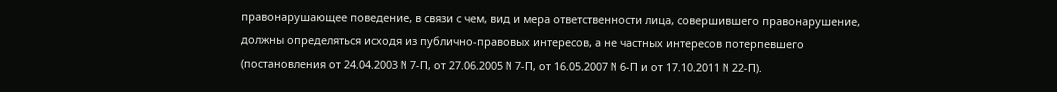правонарушающее поведение, в связи с чем, вид и мера ответственности лица, совершившего правонарушение, должны определяться исходя из публично-правовых интересов, а не частных интересов потерпевшего (постановления от 24.04.2003 N 7-П, от 27.06.2005 N 7-П, от 16.05.2007 N 6-П и от 17.10.2011 N 22-П).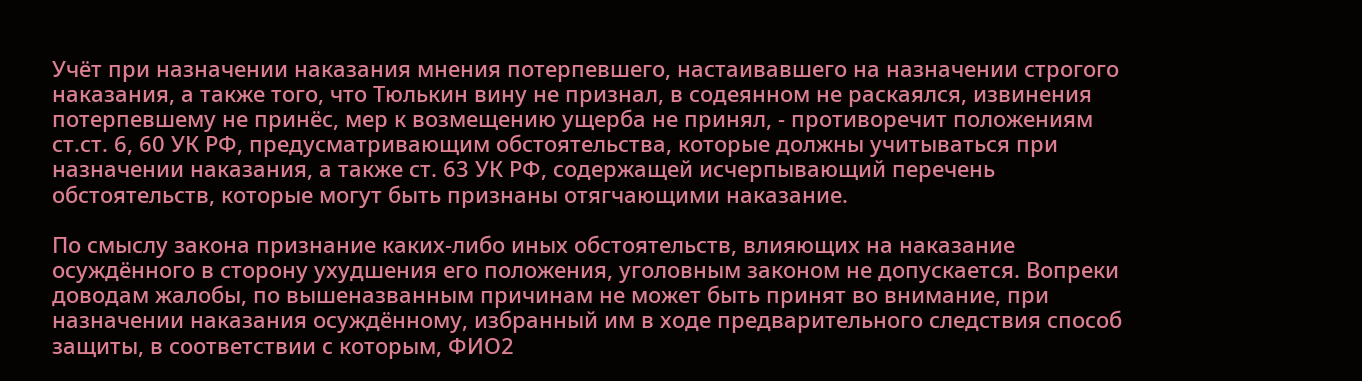Учёт при назначении наказания мнения потерпевшего, настаивавшего на назначении строгого наказания, а также того, что Тюлькин вину не признал, в содеянном не раскаялся, извинения потерпевшему не принёс, мер к возмещению ущерба не принял, - противоречит положениям ст.ст. 6, 60 УК РФ, предусматривающим обстоятельства, которые должны учитываться при назначении наказания, а также ст. 63 УК РФ, содержащей исчерпывающий перечень обстоятельств, которые могут быть признаны отягчающими наказание.

По смыслу закона признание каких-либо иных обстоятельств, влияющих на наказание осуждённого в сторону ухудшения его положения, уголовным законом не допускается. Вопреки доводам жалобы, по вышеназванным причинам не может быть принят во внимание, при назначении наказания осуждённому, избранный им в ходе предварительного следствия способ защиты, в соответствии с которым, ФИО2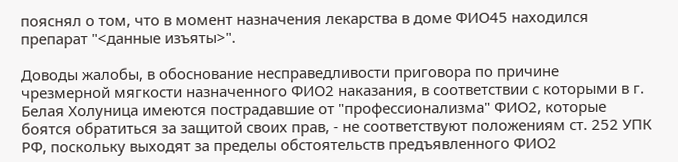пояснял о том, что в момент назначения лекарства в доме ФИО45 находился препарат "<данные изъяты>".

Доводы жалобы, в обоснование несправедливости приговора по причине чрезмерной мягкости назначенного ФИО2 наказания, в соответствии с которыми в г. Белая Холуница имеются пострадавшие от "профессионализма" ФИО2, которые боятся обратиться за защитой своих прав, - не соответствуют положениям ст. 252 УПК РФ, поскольку выходят за пределы обстоятельств предъявленного ФИО2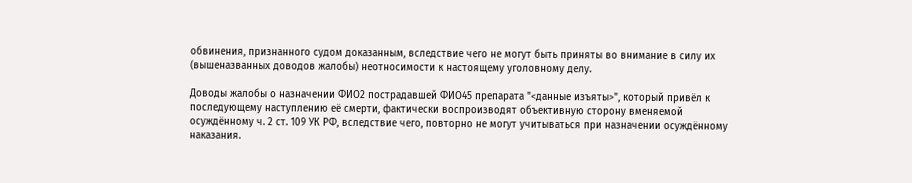обвинения, признанного судом доказанным, вследствие чего не могут быть приняты во внимание в силу их (вышеназванных доводов жалобы) неотносимости к настоящему уголовному делу.

Доводы жалобы о назначении ФИО2 пострадавшей ФИО45 препарата "<данные изъяты>", который привёл к последующему наступлению её смерти, фактически воспроизводят объективную сторону вменяемой осуждённому ч. 2 ст. 109 УК РФ, вследствие чего, повторно не могут учитываться при назначении осуждённому наказания.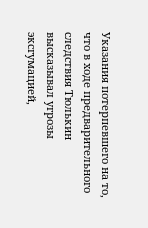Указания потерпевшего на то, что в ходе предварительного следствия Тюлькин высказывал угрозы эксгумацией,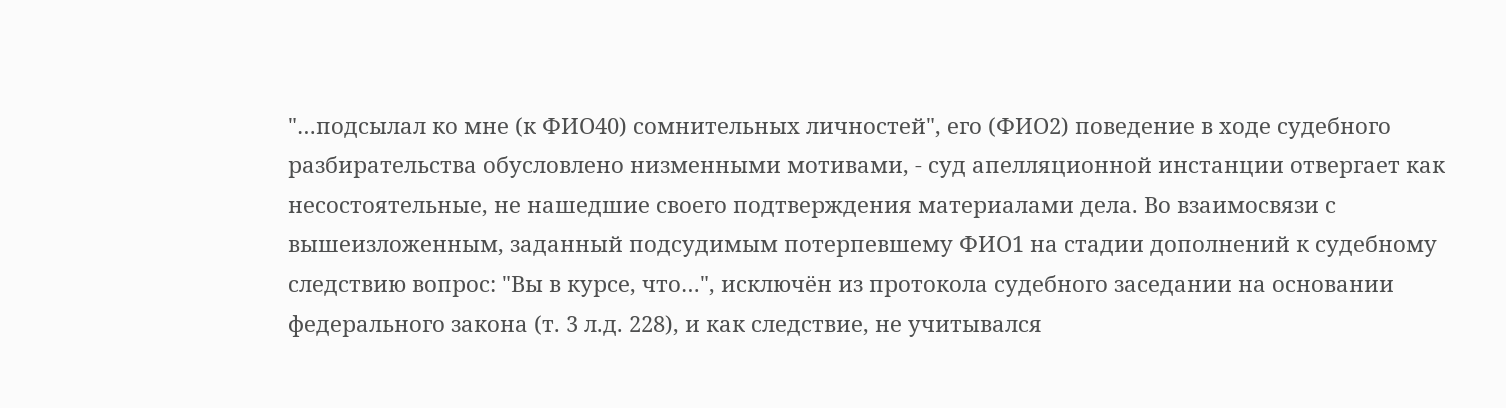"…подсылал ко мне (к ФИО40) сомнительных личностей", его (ФИО2) поведение в ходе судебного разбирательства обусловлено низменными мотивами, - суд апелляционной инстанции отвергает как несостоятельные, не нашедшие своего подтверждения материалами дела. Во взаимосвязи с вышеизложенным, заданный подсудимым потерпевшему ФИО1 на стадии дополнений к судебному следствию вопрос: "Вы в курсе, что…", исключён из протокола судебного заседании на основании федерального закона (т. 3 л.д. 228), и как следствие, не учитывался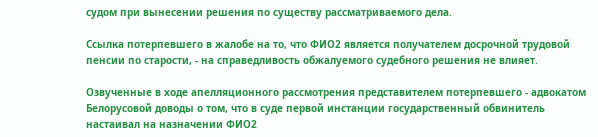судом при вынесении решения по существу рассматриваемого дела.

Ссылка потерпевшего в жалобе на то, что ФИО2 является получателем досрочной трудовой пенсии по старости, - на справедливость обжалуемого судебного решения не влияет.

Озвученные в ходе апелляционного рассмотрения представителем потерпевшего - адвокатом Белорусовой доводы о том, что в суде первой инстанции государственный обвинитель настаивал на назначении ФИО2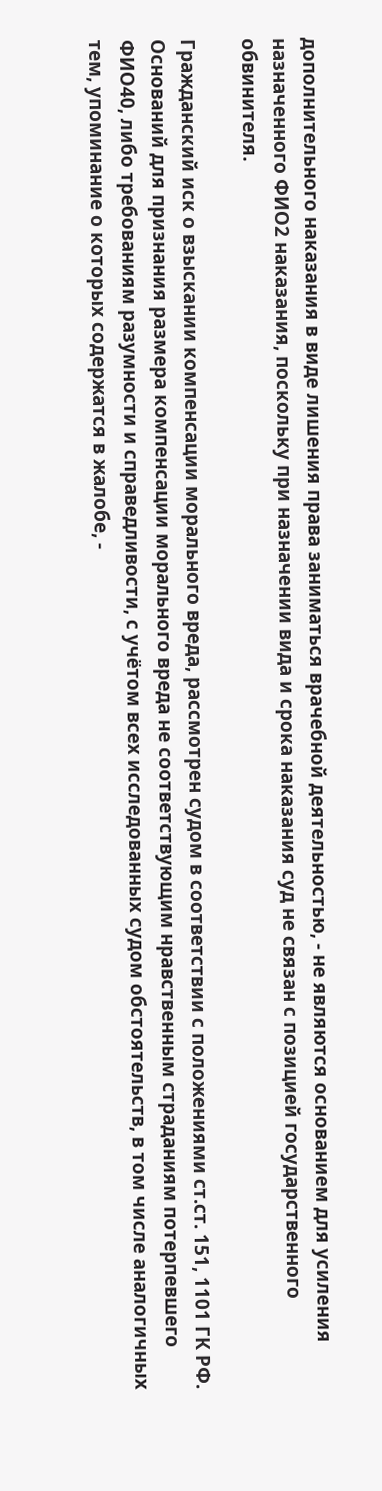дополнительного наказания в виде лишения права заниматься врачебной деятельностью, - не являются основанием для усиления назначенного ФИО2 наказания, поскольку при назначении вида и срока наказания суд не связан с позицией государственного обвинителя.

Гражданский иск о взыскании компенсации морального вреда, рассмотрен судом в соответствии с положениями ст.ст. 151, 1101 ГК РФ. Оснований для признания размера компенсации морального вреда не соответствующим нравственным страданиям потерпевшего ФИО40, либо требованиям разумности и справедливости, с учётом всех исследованных судом обстоятельств, в том числе аналогичных тем, упоминание о которых содержатся в жалобе, -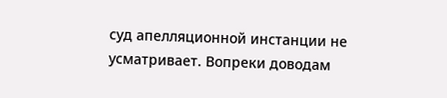суд апелляционной инстанции не усматривает. Вопреки доводам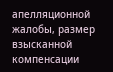апелляционной жалобы, размер взысканной компенсации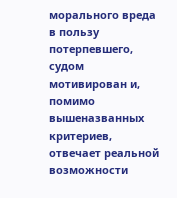морального вреда в пользу потерпевшего, судом мотивирован и, помимо вышеназванных критериев, отвечает реальной возможности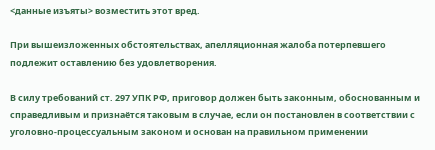<данные изъяты> возместить этот вред.

При вышеизложенных обстоятельствах, апелляционная жалоба потерпевшего подлежит оставлению без удовлетворения.

В силу требований ст. 297 УПК РФ, приговор должен быть законным, обоснованным и справедливым и признаётся таковым в случае, если он постановлен в соответствии с уголовно-процессуальным законом и основан на правильном применении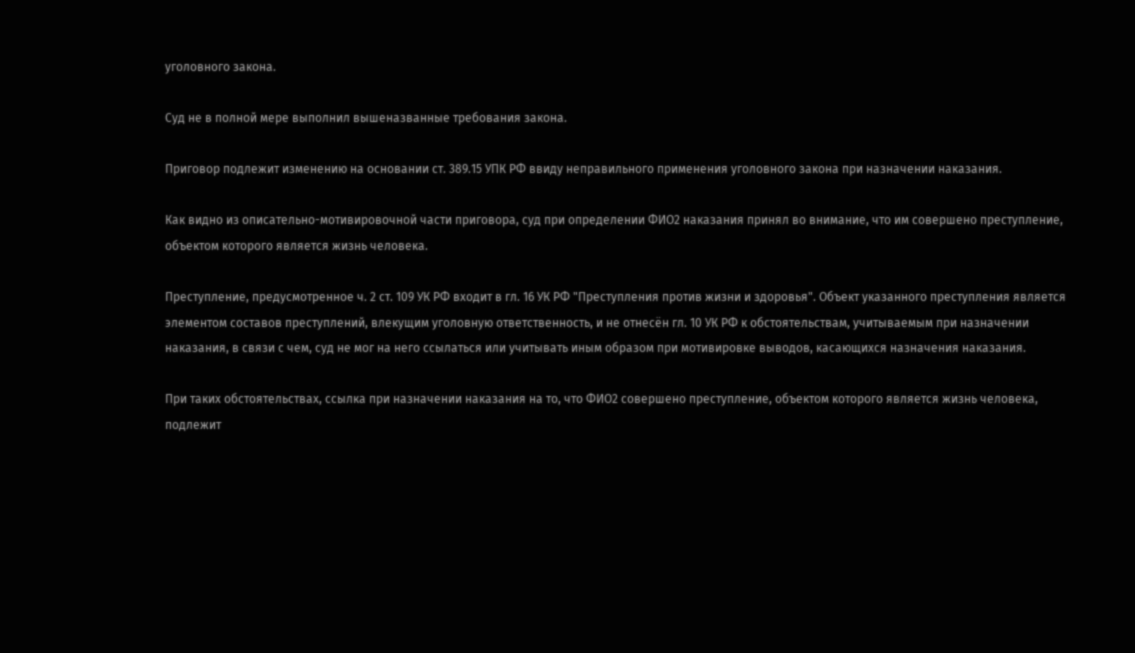уголовного закона.

Суд не в полной мере выполнил вышеназванные требования закона.

Приговор подлежит изменению на основании ст. 389.15 УПК РФ ввиду неправильного применения уголовного закона при назначении наказания.

Как видно из описательно-мотивировочной части приговора, суд при определении ФИО2 наказания принял во внимание, что им совершено преступление, объектом которого является жизнь человека.

Преступление, предусмотренное ч. 2 ст. 109 УК РФ входит в гл. 16 УК РФ "Преступления против жизни и здоровья". Объект указанного преступления является элементом составов преступлений, влекущим уголовную ответственность, и не отнесён гл. 10 УК РФ к обстоятельствам, учитываемым при назначении наказания, в связи с чем, суд не мог на него ссылаться или учитывать иным образом при мотивировке выводов, касающихся назначения наказания.

При таких обстоятельствах, ссылка при назначении наказания на то, что ФИО2 совершено преступление, объектом которого является жизнь человека, подлежит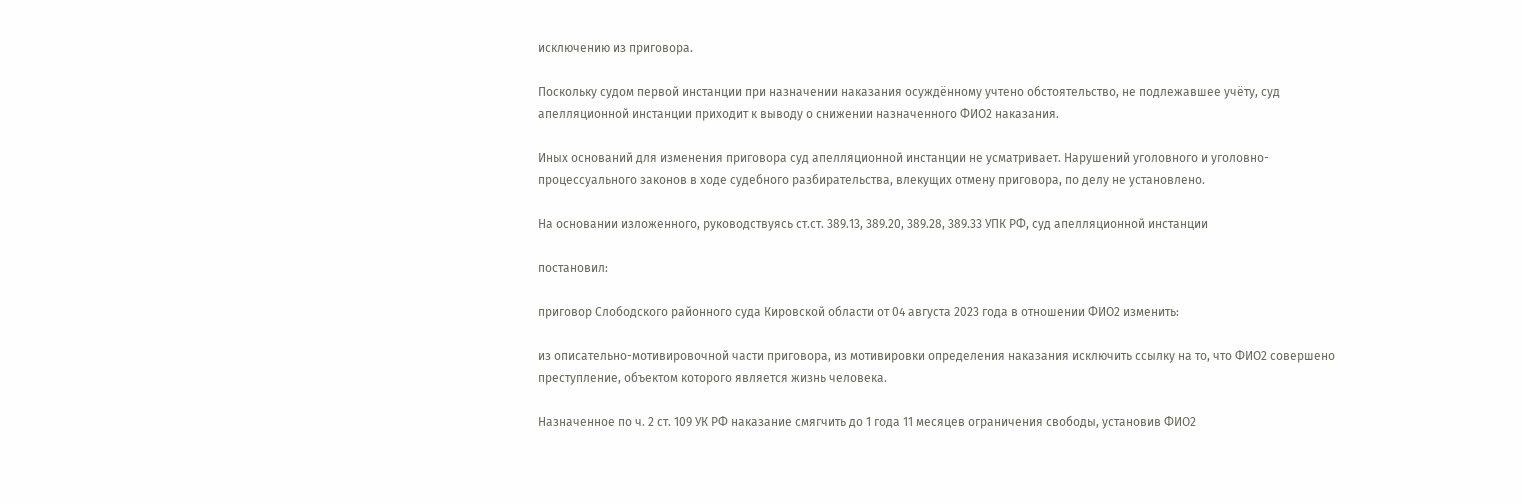исключению из приговора.

Поскольку судом первой инстанции при назначении наказания осуждённому учтено обстоятельство, не подлежавшее учёту, суд апелляционной инстанции приходит к выводу о снижении назначенного ФИО2 наказания.

Иных оснований для изменения приговора суд апелляционной инстанции не усматривает. Нарушений уголовного и уголовно-процессуального законов в ходе судебного разбирательства, влекущих отмену приговора, по делу не установлено.

На основании изложенного, руководствуясь ст.ст. 389.13, 389.20, 389.28, 389.33 УПК РФ, суд апелляционной инстанции

постановил:

приговор Слободского районного суда Кировской области от 04 августа 2023 года в отношении ФИО2 изменить:

из описательно-мотивировочной части приговора, из мотивировки определения наказания исключить ссылку на то, что ФИО2 совершено преступление, объектом которого является жизнь человека.

Назначенное по ч. 2 ст. 109 УК РФ наказание смягчить до 1 года 11 месяцев ограничения свободы, установив ФИО2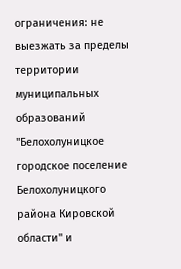ограничения: не выезжать за пределы территории муниципальных образований "Белохолуницкое городское поселение Белохолуницкого района Кировской области" и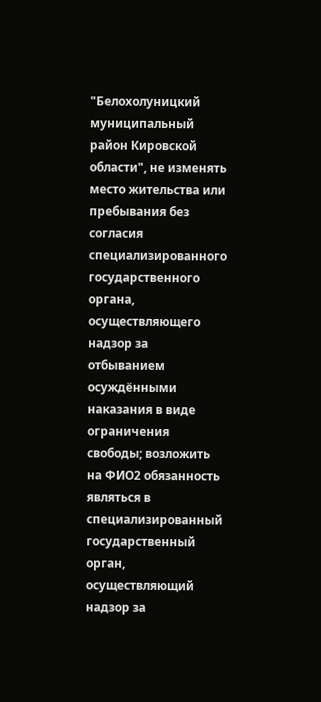"Белохолуницкий муниципальный район Кировской области", не изменять место жительства или пребывания без согласия специализированного государственного органа, осуществляющего надзор за отбыванием осуждёнными наказания в виде ограничения свободы; возложить на ФИО2 обязанность являться в специализированный государственный орган, осуществляющий надзор за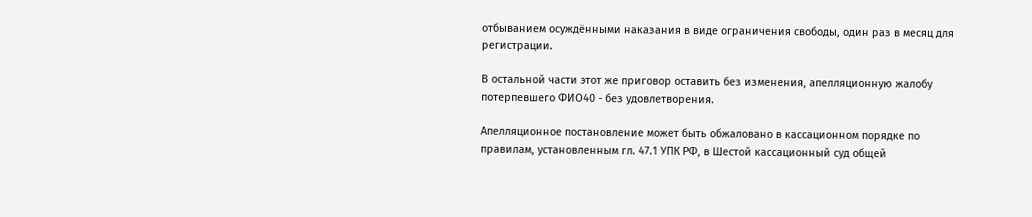отбыванием осуждёнными наказания в виде ограничения свободы, один раз в месяц для регистрации.

В остальной части этот же приговор оставить без изменения, апелляционную жалобу потерпевшего ФИО40 - без удовлетворения.

Апелляционное постановление может быть обжаловано в кассационном порядке по правилам, установленным гл. 47.1 УПК РФ, в Шестой кассационный суд общей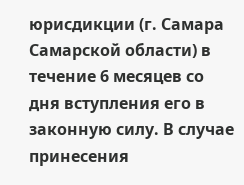юрисдикции (г. Самара Самарской области) в течение 6 месяцев со дня вступления его в законную силу. В случае принесения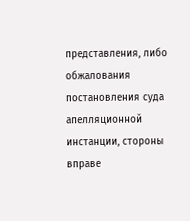представления, либо обжалования постановления суда апелляционной инстанции, стороны вправе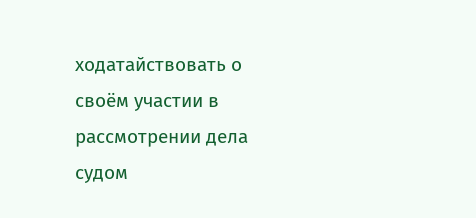ходатайствовать о своём участии в рассмотрении дела судом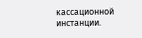кассационной инстанции.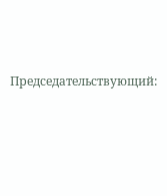Председательствующий: